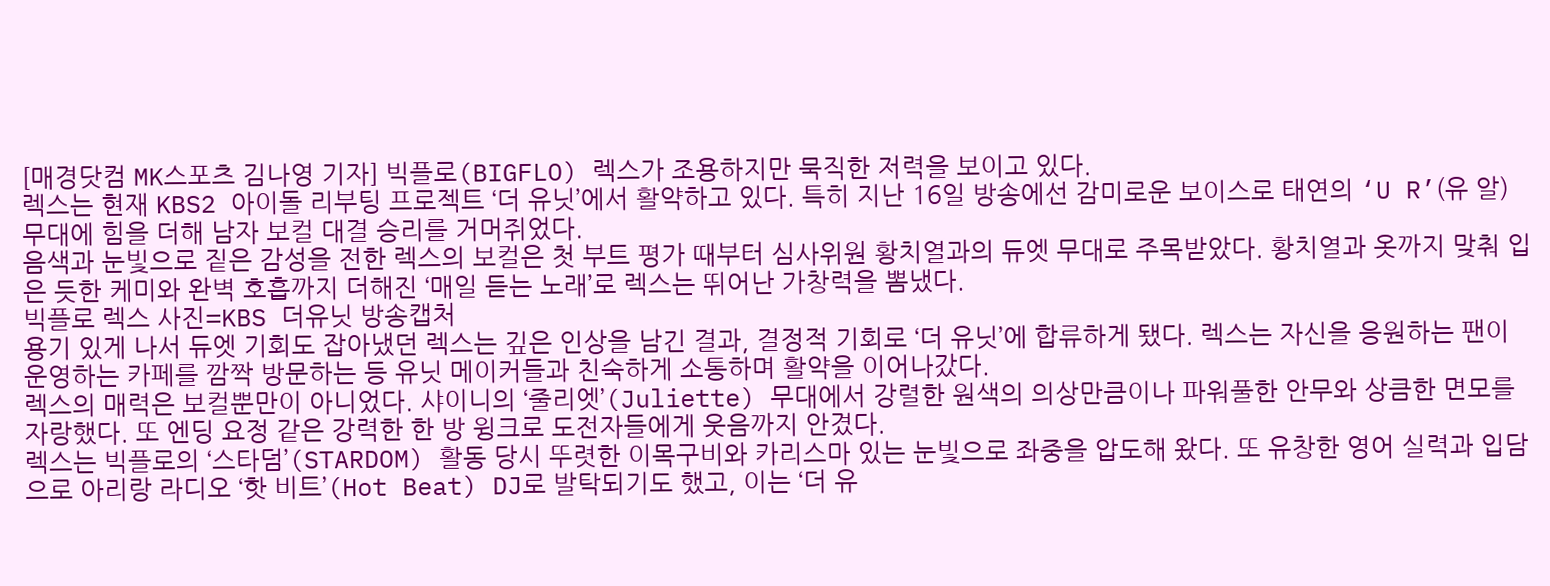[매경닷컴 MK스포츠 김나영 기자] 빅플로(BIGFLO) 렉스가 조용하지만 묵직한 저력을 보이고 있다.
렉스는 현재 KBS2 아이돌 리부팅 프로젝트 ‘더 유닛’에서 활약하고 있다. 특히 지난 16일 방송에선 감미로운 보이스로 태연의 ‘U R’(유 알) 무대에 힘을 더해 남자 보컬 대결 승리를 거머쥐었다.
음색과 눈빛으로 짙은 감성을 전한 렉스의 보컬은 첫 부트 평가 때부터 심사위원 황치열과의 듀엣 무대로 주목받았다. 황치열과 옷까지 맞춰 입은 듯한 케미와 완벽 호흡까지 더해진 ‘매일 듣는 노래’로 렉스는 뛰어난 가창력을 뽐냈다.
빅플로 렉스 사진=KBS 더유닛 방송캡처
용기 있게 나서 듀엣 기회도 잡아냈던 렉스는 깊은 인상을 남긴 결과, 결정적 기회로 ‘더 유닛’에 합류하게 됐다. 렉스는 자신을 응원하는 팬이 운영하는 카페를 깜짝 방문하는 등 유닛 메이커들과 친숙하게 소통하며 활약을 이어나갔다.
렉스의 매력은 보컬뿐만이 아니었다. 샤이니의 ‘줄리엣’(Juliette) 무대에서 강렬한 원색의 의상만큼이나 파워풀한 안무와 상큼한 면모를 자랑했다. 또 엔딩 요정 같은 강력한 한 방 윙크로 도전자들에게 웃음까지 안겼다.
렉스는 빅플로의 ‘스타덤’(STARDOM) 활동 당시 뚜렷한 이목구비와 카리스마 있는 눈빛으로 좌중을 압도해 왔다. 또 유창한 영어 실력과 입담으로 아리랑 라디오 ‘핫 비트’(Hot Beat) DJ로 발탁되기도 했고, 이는 ‘더 유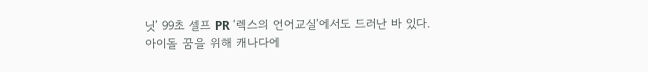닛’ 99초 셀프 PR ‘렉스의 언어교실’에서도 드러난 바 있다.
아이돌 꿈을 위해 캐나다에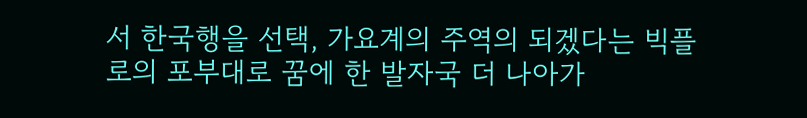서 한국행을 선택, 가요계의 주역의 되겠다는 빅플로의 포부대로 꿈에 한 발자국 더 나아가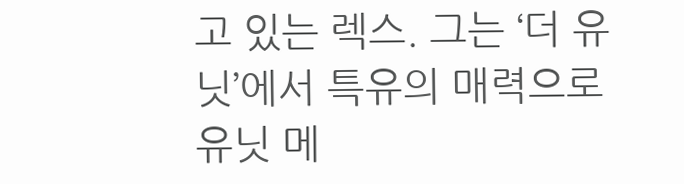고 있는 렉스. 그는 ‘더 유닛’에서 특유의 매력으로 유닛 메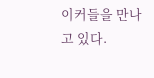이커들을 만나고 있다.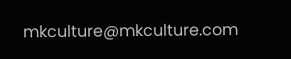mkculture@mkculture.com